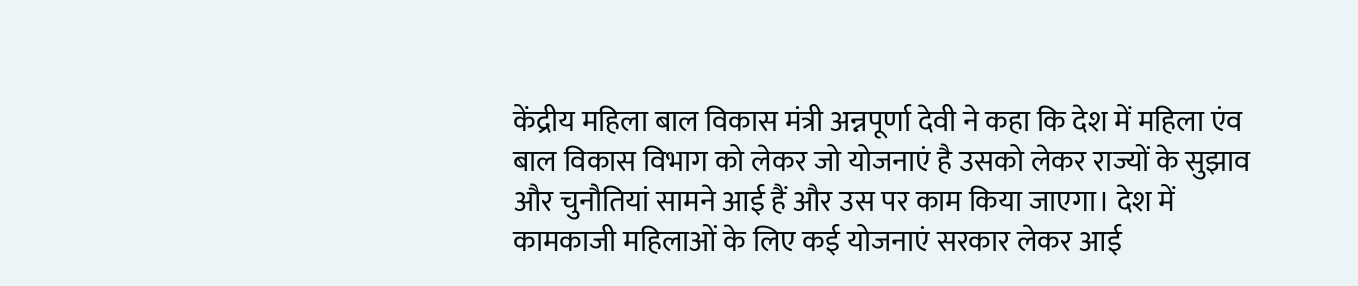केंद्रीय महिला बाल विकास मंत्री अन्नपूर्णा देवी ने कहा कि देश में महिला एंव बाल विकास विभाग को लेकर जो योजनाएं है उसको लेकर राज्यों के सुझाव और चुनौतियां सामने आई हैं और उस पर काम किया जाएगा। देश में कामकाजी महिलाओं के लिए कई योजनाएं सरकार लेकर आई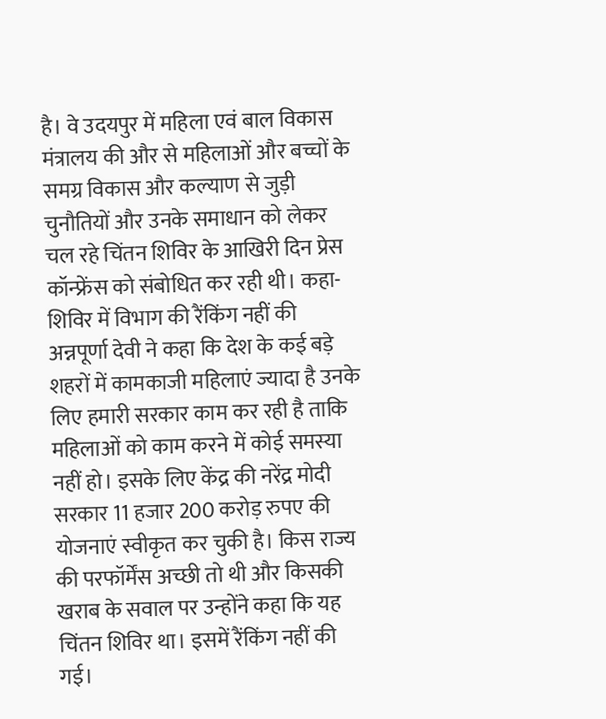है। वे उदयपुर में महिला एवं बाल विकास मंत्रालय की और से महिलाओं और बच्चों के समग्र विकास और कल्याण से जुड़ी चुनौतियों और उनके समाधान को लेकर चल रहे चिंतन शिविर के आखिरी दिन प्रेस कॉन्फ्रेंस को संबोधित कर रही थी। कहा- शिविर में विभाग की रैंकिंग नहीं की अन्नपूर्णा देवी ने कहा कि देश के कई बड़े शहरों में कामकाजी महिलाएं ज्यादा है उनके लिए हमारी सरकार काम कर रही है ताकि महिलाओं को काम करने में कोई समस्या नहीं हो। इसके लिए केंद्र की नरेंद्र मोदी सरकार 11 हजार 200 करोड़ रुपए की योजनाएं स्वीकृत कर चुकी है। किस राज्य की परफॉर्मेंस अच्छी तो थी और किसकी खराब के सवाल पर उन्होंने कहा कि यह चिंतन शिविर था। इसमें रैंकिंग नहीं की गई।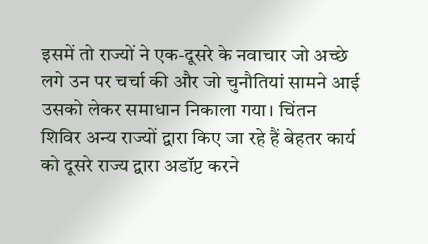इसमें तो राज्यों ने एक-दूसरे के नवाचार जो अच्छे लगे उन पर चर्चा की और जो चुनौतियां सामने आई उसको लेकर समाधान निकाला गया। चिंतन शिविर अन्य राज्यों द्वारा किए जा रहे हैं बेहतर कार्य को दूसरे राज्य द्वारा अडॉप्ट करने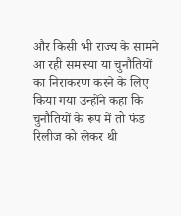और किसी भी राज्य के सामने आ रही समस्या या चुनौतियों का निराकरण करने के लिए किया गया उन्होंने कहा कि चुनौतियों के रूप में तो फंड रिलीज को लेकर थी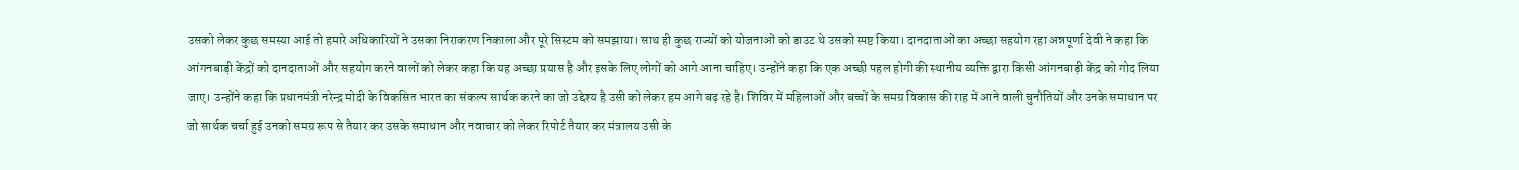उसको लेकर कुछ समस्या आई तो हमारे अधिकारियों ने उसका निराकरण निकाला और पूरे सिस्टम को समझाया। साथ ही कुछ राज्यों को योजनाओं को डाउट थे उसको स्पष्ट किया। दानदाताओं का अच्छा सहयोग रहा अन्नपूर्णा देवी ने कहा कि आंगनबाड़ी केंद्रों को दानदाताओं और सहयोग करने वालों को लेकर कहा कि यह अच्छा प्रयास है और इसके लिए लोगों को आगे आना चाहिए। उन्होंने कहा कि एक अच्छी पहल होगी की स्थानीय व्यक्ति द्वारा किसी आंगनबाड़ी केंद्र को गोद लिया जाए। उन्होंने कहा कि प्रधानमंत्री नरेन्द्र मोदी के विकसित भारत का संकल्प सार्थक करने का जो उद्देश्य है उसी को लेकर हम आगे बढ़ रहे है। शिविर में महिलाओं और बच्चों के समग्र विकास की राह में आने वाली चुनौतियों और उनके समाधान पर जो सार्थक चर्चा हुई उनको समग्र रूप से तैयार कर उसके समाधान और नवाचार को लेकर रिपोर्ट तैयार कर मंत्रालय उसी के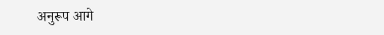अनुरूप आगे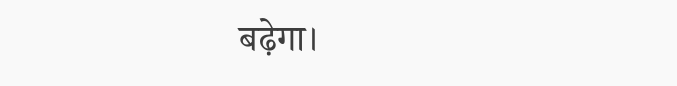बढ़ेगा।